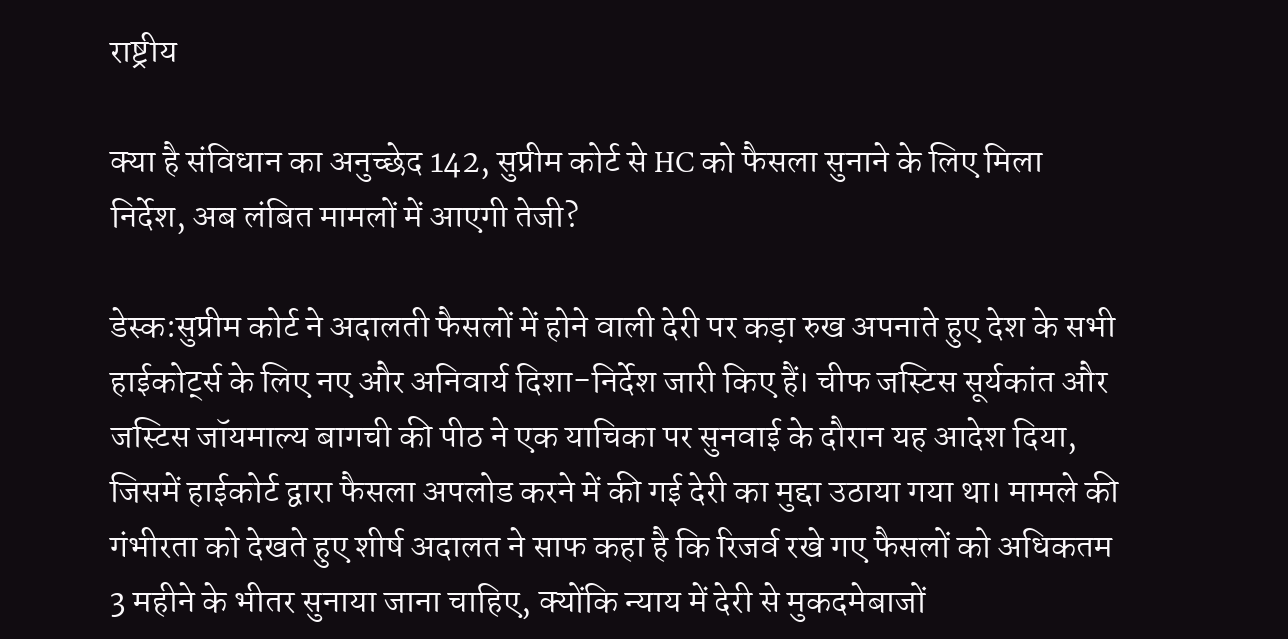राष्ट्रीय

क्या है संविधान का अनुच्छेद 142, सुप्रीम कोर्ट से HC को फैसला सुनाने के लिए मिला निर्देश, अब लंबित मामलों में आएगी तेजी?

डेस्क:सुप्रीम कोर्ट ने अदालती फैसलों में होने वाली देरी पर कड़ा रुख अपनाते हुए देश के सभी हाईकोर्ट्स के लिए नए और अनिवार्य दिशा-निर्देश जारी किए हैं। चीफ जस्टिस सूर्यकांत और जस्टिस जॉयमाल्य बागची की पीठ ने एक याचिका पर सुनवाई के दौरान यह आदेश दिया, जिसमें हाईकोर्ट द्वारा फैसला अपलोड करने में की गई देरी का मुद्दा उठाया गया था। मामले की गंभीरता को देखते हुए शीर्ष अदालत ने साफ कहा है कि रिजर्व रखे गए फैसलों को अधिकतम 3 महीने के भीतर सुनाया जाना चाहिए, क्योंकि न्याय में देरी से मुकदमेबाजों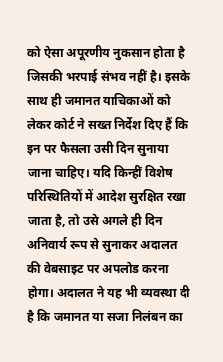को ऐसा अपूरणीय नुकसान होता है जिसकी भरपाई संभव नहीं है। इसके साथ ही जमानत याचिकाओं को लेकर कोर्ट ने सख्त निर्देश दिए हैं कि इन पर फैसला उसी दिन सुनाया जाना चाहिए। यदि किन्हीं विशेष परिस्थितियों में आदेश सुरक्षित रखा जाता है, तो उसे अगले ही दिन अनिवार्य रूप से सुनाकर अदालत की वेबसाइट पर अपलोड करना होगा। अदालत ने यह भी व्यवस्था दी है कि जमानत या सजा निलंबन का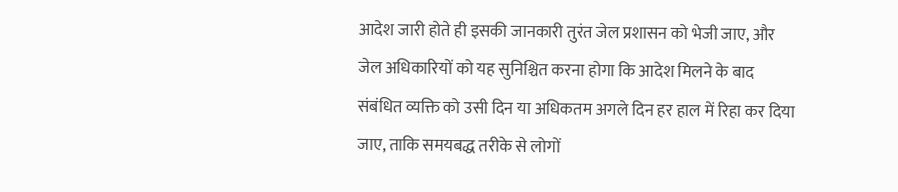आदेश जारी होते ही इसकी जानकारी तुरंत जेल प्रशासन को भेजी जाए, और जेल अधिकारियों को यह सुनिश्चित करना होगा कि आदेश मिलने के बाद संबंधित व्यक्ति को उसी दिन या अधिकतम अगले दिन हर हाल में रिहा कर दिया जाए, ताकि समयबद्ध तरीके से लोगों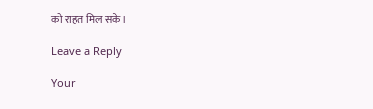को राहत मिल सके।

Leave a Reply

Your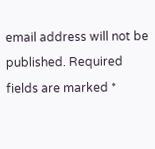email address will not be published. Required fields are marked *